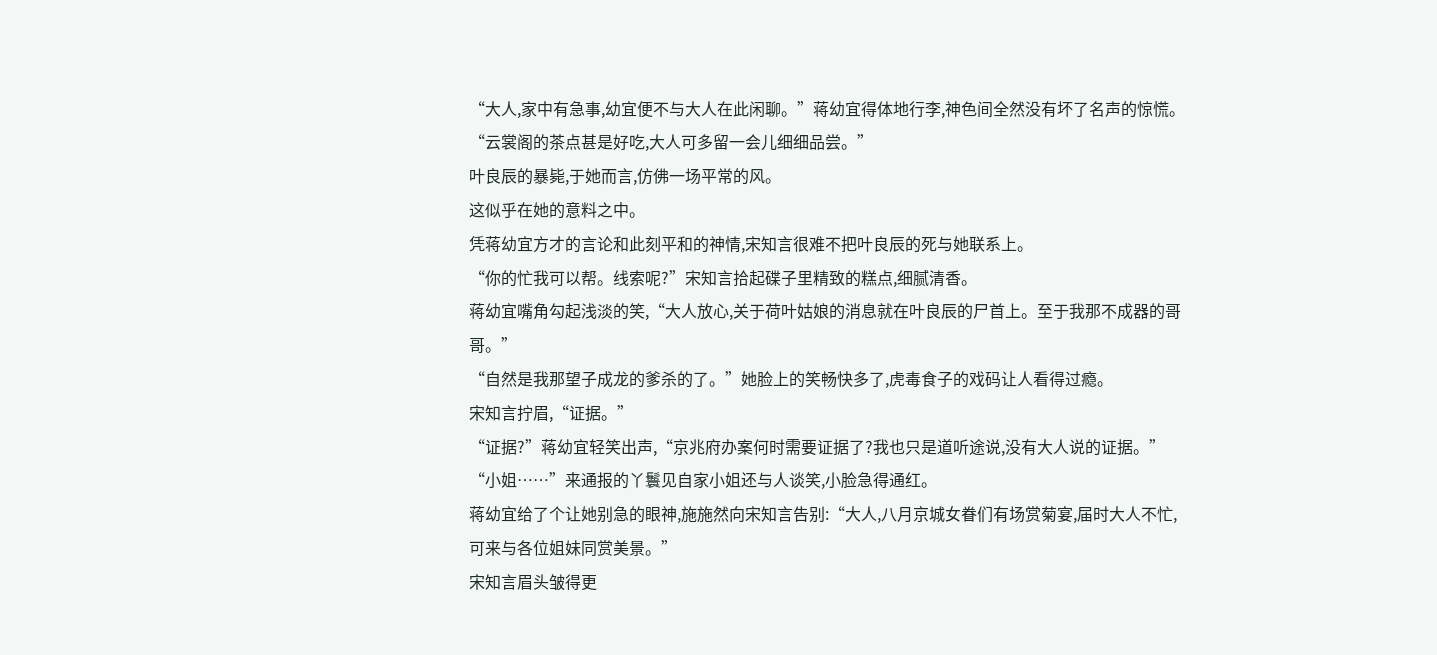“大人,家中有急事,幼宜便不与大人在此闲聊。”蒋幼宜得体地行李,神色间全然没有坏了名声的惊慌。
“云裳阁的茶点甚是好吃,大人可多留一会儿细细品尝。”
叶良辰的暴毙,于她而言,仿佛一场平常的风。
这似乎在她的意料之中。
凭蒋幼宜方才的言论和此刻平和的神情,宋知言很难不把叶良辰的死与她联系上。
“你的忙我可以帮。线索呢?”宋知言拾起碟子里精致的糕点,细腻清香。
蒋幼宜嘴角勾起浅淡的笑,“大人放心,关于荷叶姑娘的消息就在叶良辰的尸首上。至于我那不成器的哥哥。”
“自然是我那望子成龙的爹杀的了。”她脸上的笑畅快多了,虎毒食子的戏码让人看得过瘾。
宋知言拧眉,“证据。”
“证据?”蒋幼宜轻笑出声,“京兆府办案何时需要证据了?我也只是道听途说,没有大人说的证据。”
“小姐……”来通报的丫鬟见自家小姐还与人谈笑,小脸急得通红。
蒋幼宜给了个让她别急的眼神,施施然向宋知言告别:“大人,八月京城女眷们有场赏菊宴,届时大人不忙,可来与各位姐妹同赏美景。”
宋知言眉头皱得更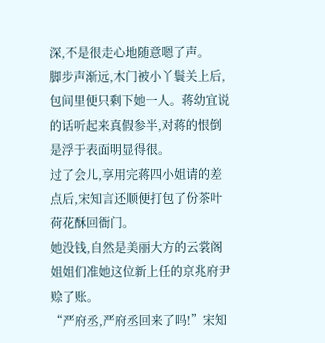深,不是很走心地随意嗯了声。
脚步声渐远,木门被小丫鬟关上后,包间里便只剩下她一人。蒋幼宜说的话听起来真假参半,对蒋的恨倒是浮于表面明显得很。
过了会儿,享用完蒋四小姐请的差点后,宋知言还顺便打包了份茶叶荷花酥回衙门。
她没钱,自然是美丽大方的云裳阁姐姐们准她这位新上任的京兆府尹赊了账。
“严府丞,严府丞回来了吗!”宋知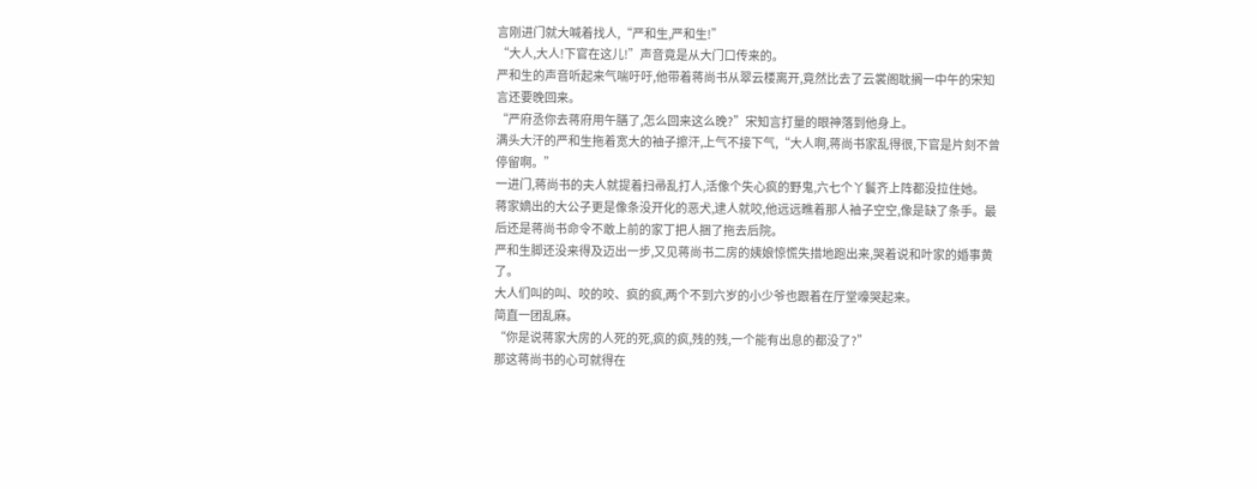言刚进门就大喊着找人,“严和生,严和生!”
“大人,大人!下官在这儿!”声音竟是从大门口传来的。
严和生的声音听起来气喘吁吁,他带着蒋尚书从翠云楼离开,竟然比去了云裳阁耽搁一中午的宋知言还要晚回来。
“严府丞你去蒋府用午膳了,怎么回来这么晚?”宋知言打量的眼神落到他身上。
满头大汗的严和生拖着宽大的袖子擦汗,上气不接下气,“大人啊,蒋尚书家乱得很,下官是片刻不曾停留啊。”
一进门,蒋尚书的夫人就提着扫帚乱打人,活像个失心疯的野鬼,六七个丫鬟齐上阵都没拉住她。
蒋家嫡出的大公子更是像条没开化的恶犬,逮人就咬,他远远瞧着那人袖子空空,像是缺了条手。最后还是蒋尚书命令不敢上前的家丁把人捆了拖去后院。
严和生脚还没来得及迈出一步,又见蒋尚书二房的姨娘惊慌失措地跑出来,哭着说和叶家的婚事黄了。
大人们叫的叫、咬的咬、疯的疯,两个不到六岁的小少爷也跟着在厅堂嚎哭起来。
简直一团乱麻。
“你是说蒋家大房的人死的死,疯的疯,残的残,一个能有出息的都没了?”
那这蒋尚书的心可就得在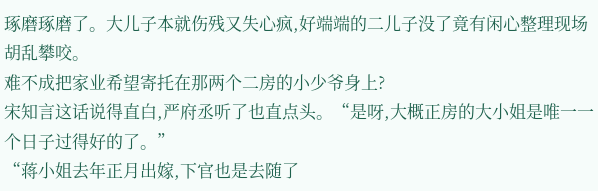琢磨琢磨了。大儿子本就伤残又失心疯,好端端的二儿子没了竟有闲心整理现场胡乱攀咬。
难不成把家业希望寄托在那两个二房的小少爷身上?
宋知言这话说得直白,严府丞听了也直点头。“是呀,大概正房的大小姐是唯一一个日子过得好的了。”
“蒋小姐去年正月出嫁,下官也是去随了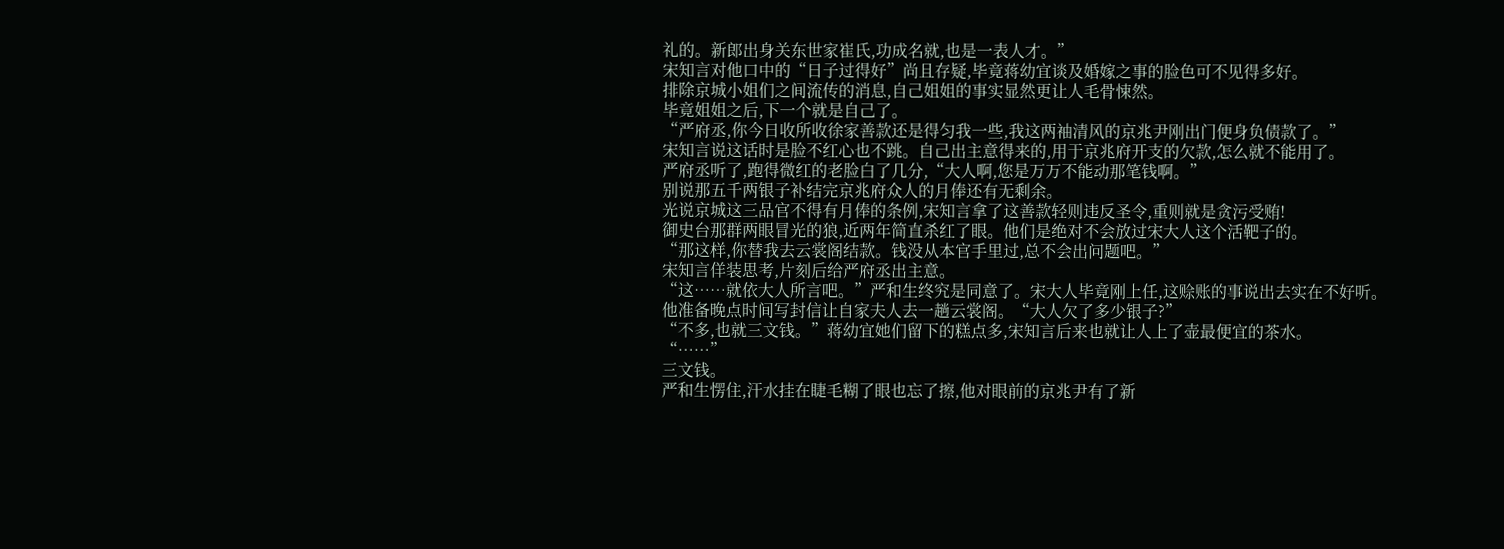礼的。新郎出身关东世家崔氏,功成名就,也是一表人才。”
宋知言对他口中的“日子过得好”尚且存疑,毕竟蒋幼宜谈及婚嫁之事的脸色可不见得多好。
排除京城小姐们之间流传的消息,自己姐姐的事实显然更让人毛骨悚然。
毕竟姐姐之后,下一个就是自己了。
“严府丞,你今日收所收徐家善款还是得匀我一些,我这两袖清风的京兆尹刚出门便身负债款了。”
宋知言说这话时是脸不红心也不跳。自己出主意得来的,用于京兆府开支的欠款,怎么就不能用了。
严府丞听了,跑得微红的老脸白了几分,“大人啊,您是万万不能动那笔钱啊。”
别说那五千两银子补结完京兆府众人的月俸还有无剩余。
光说京城这三品官不得有月俸的条例,宋知言拿了这善款轻则违反圣令,重则就是贪污受贿!
御史台那群两眼冒光的狼,近两年简直杀红了眼。他们是绝对不会放过宋大人这个活靶子的。
“那这样,你替我去云裳阁结款。钱没从本官手里过,总不会出问题吧。”
宋知言佯装思考,片刻后给严府丞出主意。
“这……就依大人所言吧。”严和生终究是同意了。宋大人毕竟刚上任,这赊账的事说出去实在不好听。
他准备晚点时间写封信让自家夫人去一趟云裳阁。“大人欠了多少银子?”
“不多,也就三文钱。”蒋幼宜她们留下的糕点多,宋知言后来也就让人上了壶最便宜的茶水。
“……”
三文钱。
严和生愣住,汗水挂在睫毛糊了眼也忘了擦,他对眼前的京兆尹有了新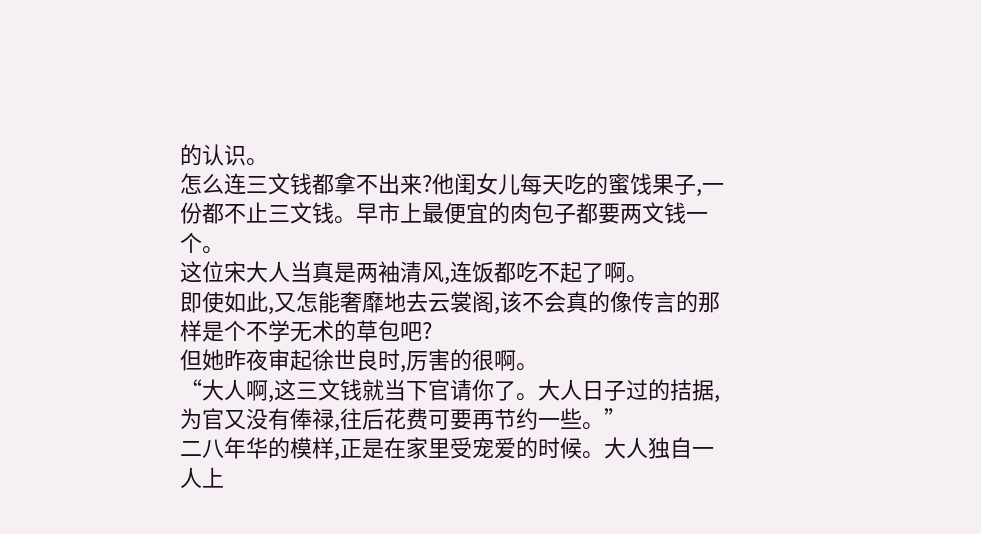的认识。
怎么连三文钱都拿不出来?他闺女儿每天吃的蜜饯果子,一份都不止三文钱。早市上最便宜的肉包子都要两文钱一个。
这位宋大人当真是两袖清风,连饭都吃不起了啊。
即使如此,又怎能奢靡地去云裳阁,该不会真的像传言的那样是个不学无术的草包吧?
但她昨夜审起徐世良时,厉害的很啊。
“大人啊,这三文钱就当下官请你了。大人日子过的拮据,为官又没有俸禄,往后花费可要再节约一些。”
二八年华的模样,正是在家里受宠爱的时候。大人独自一人上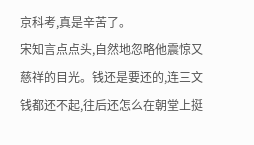京科考,真是辛苦了。
宋知言点点头,自然地忽略他震惊又慈祥的目光。钱还是要还的,连三文钱都还不起,往后还怎么在朝堂上挺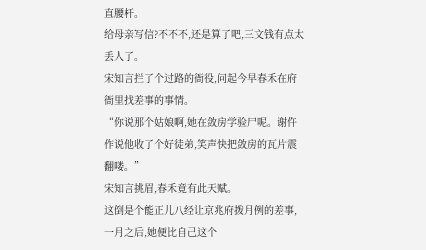直腰杆。
给母亲写信?不不不,还是算了吧,三文钱有点太丢人了。
宋知言拦了个过路的衙役,问起今早春禾在府衙里找差事的事情。
“你说那个姑娘啊,她在敛房学验尸呢。谢仵作说他收了个好徒弟,笑声快把敛房的瓦片震翻喽。”
宋知言挑眉,春禾竟有此天赋。
这倒是个能正儿八经让京兆府拨月例的差事,一月之后,她便比自己这个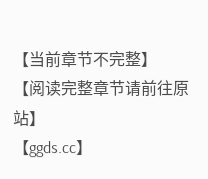【当前章节不完整】
【阅读完整章节请前往原站】
【ggds.cc】